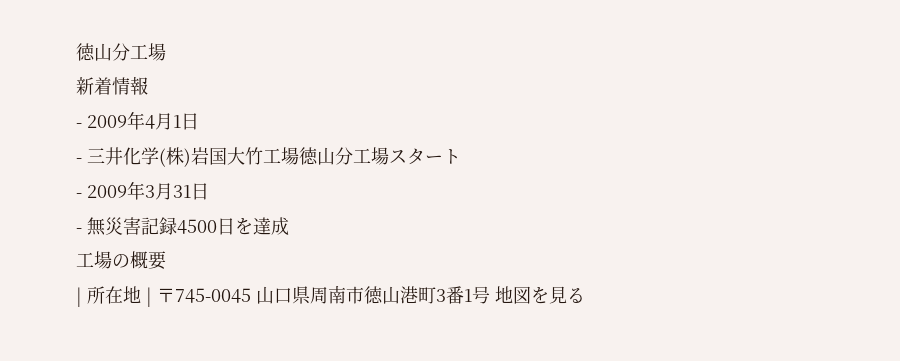徳山分工場
新着情報
- 2009年4月1日
- 三井化学(株)岩国大竹工場徳山分工場スタート
- 2009年3月31日
- 無災害記録4500日を達成
工場の概要
| 所在地 | 〒745-0045 山口県周南市徳山港町3番1号 地図を見る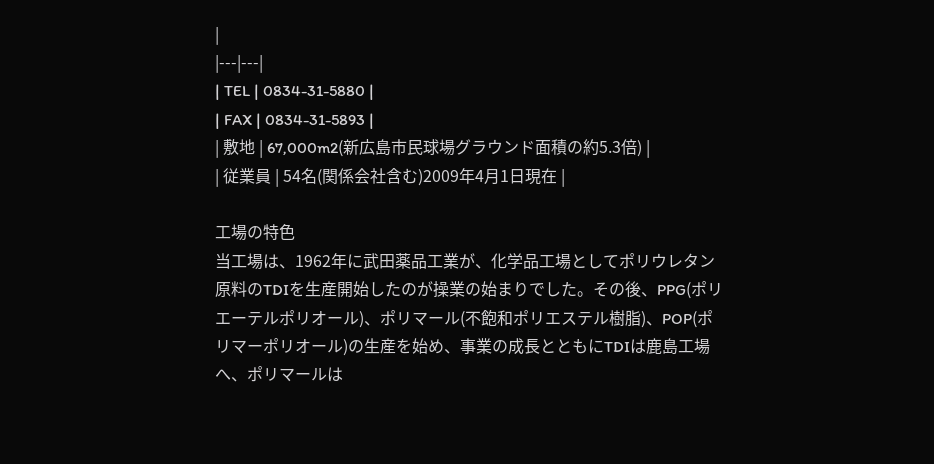|
|---|---|
| TEL | 0834-31-5880 |
| FAX | 0834-31-5893 |
| 敷地 | 67,000m2(新広島市民球場グラウンド面積の約5.3倍) |
| 従業員 | 54名(関係会社含む)2009年4月1日現在 |

工場の特色
当工場は、1962年に武田薬品工業が、化学品工場としてポリウレタン原料のTDIを生産開始したのが操業の始まりでした。その後、PPG(ポリエーテルポリオール)、ポリマール(不飽和ポリエステル樹脂)、POP(ポリマーポリオール)の生産を始め、事業の成長とともにTDIは鹿島工場へ、ポリマールは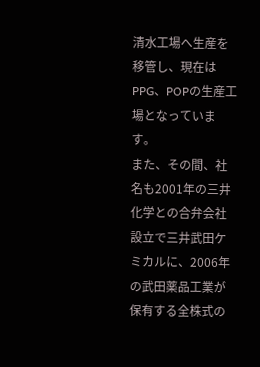清水工場へ生産を移管し、現在はPPG、POPの生産工場となっています。
また、その間、社名も2001年の三井化学との合弁会社設立で三井武田ケミカルに、2006年の武田薬品工業が保有する全株式の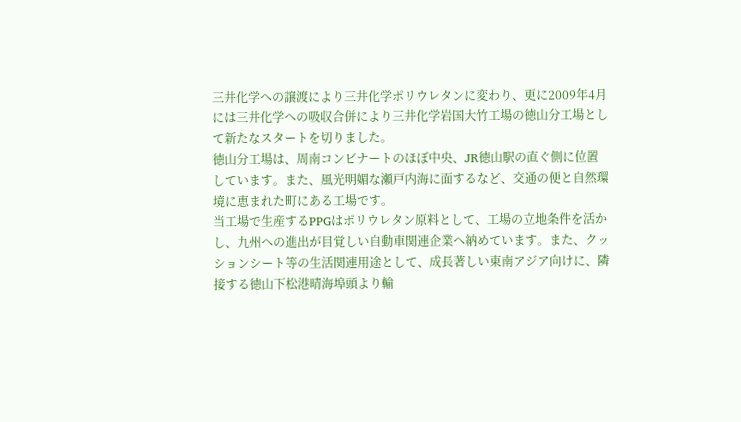三井化学への譲渡により三井化学ポリウレタンに変わり、更に2009年4月には三井化学への吸収合併により三井化学岩国大竹工場の徳山分工場として新たなスタートを切りました。
徳山分工場は、周南コンビナートのほぼ中央、JR徳山駅の直ぐ側に位置しています。また、風光明媚な瀬戸内海に面するなど、交通の便と自然環境に恵まれた町にある工場です。
当工場で生産するPPGはポリウレタン原料として、工場の立地条件を活かし、九州への進出が目覚しい自動車関連企業へ納めています。また、クッションシート等の生活関連用途として、成長著しい東南アジア向けに、隣接する徳山下松港晴海埠頭より輸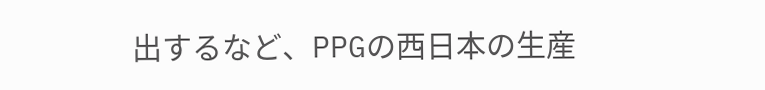出するなど、PPGの西日本の生産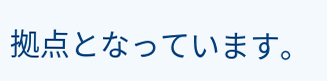拠点となっています。